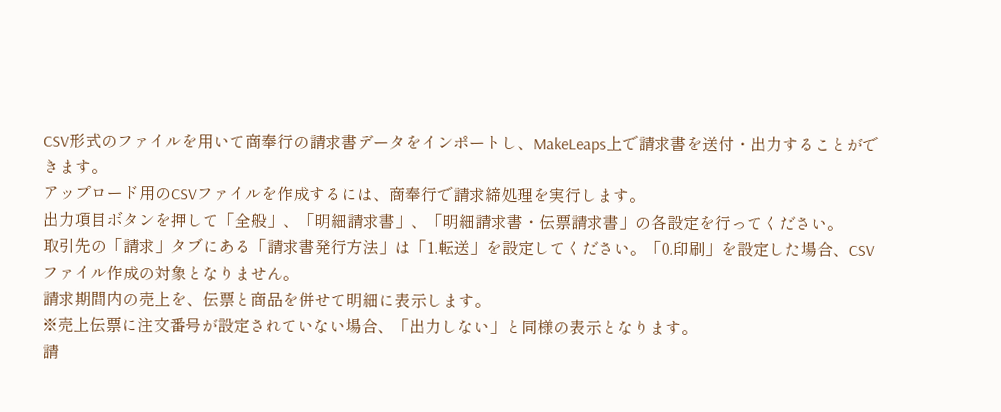CSV形式のファイルを用いて商奉行の請求書データをインポートし、MakeLeaps上で請求書を送付・出力することができます。
アップロード用のCSVファイルを作成するには、商奉行で請求締処理を実行します。
出力項目ボタンを押して「全般」、「明細請求書」、「明細請求書・伝票請求書」の各設定を行ってください。
取引先の「請求」タブにある「請求書発行方法」は「1.転送」を設定してください。「0.印刷」を設定した場合、CSVファイル作成の対象となりません。
請求期間内の売上を、伝票と商品を併せて明細に表示します。
※売上伝票に注文番号が設定されていない場合、「出力しない」と同様の表示となります。
請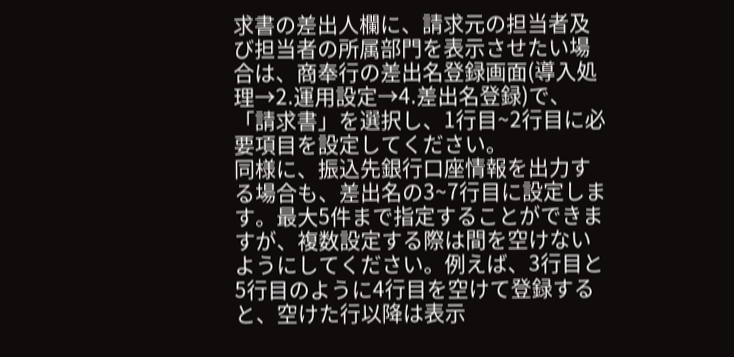求書の差出人欄に、請求元の担当者及び担当者の所属部門を表示させたい場合は、商奉行の差出名登録画面(導入処理→2.運用設定→4.差出名登録)で、「請求書」を選択し、1行目~2行目に必要項目を設定してください。
同様に、振込先銀行口座情報を出力する場合も、差出名の3~7行目に設定します。最大5件まで指定することができますが、複数設定する際は間を空けないようにしてください。例えば、3行目と5行目のように4行目を空けて登録すると、空けた行以降は表示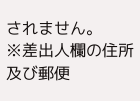されません。
※差出人欄の住所及び郵便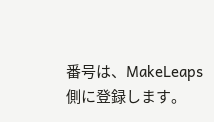番号は、MakeLeaps側に登録します。